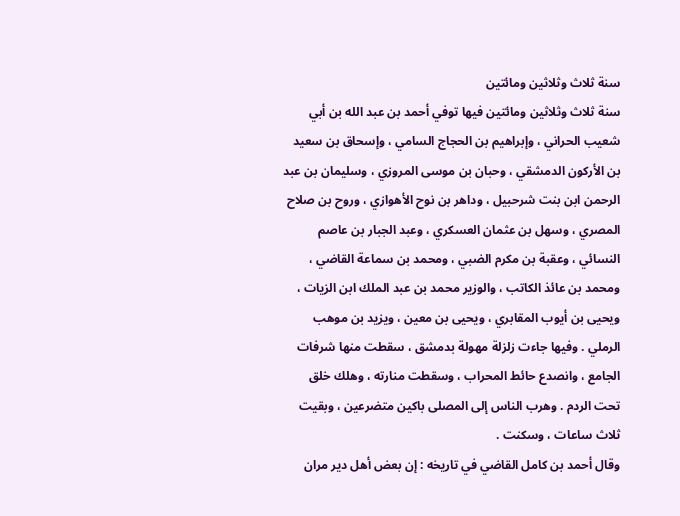سنة ثلاث وثلاثين ومائتين
سنة ثلاث وثلاثين ومائتين فيها توفي أحمد بن عبد الله بن أبي شعيب الحراني ، وإبراهيم بن الحجاج السامي ، وإسحاق بن سعيد بن الأركون الدمشقي ، وحبان بن موسى المروزي ، وسليمان بن عبد الرحمن ابن بنت شرحبيل ، وداهر بن نوح الأهوازي ، وروح بن صلاح المصري ، وسهل بن عثمان العسكري ، وعبد الجبار بن عاصم النسائي ، وعقبة بن مكرم الضبي ، ومحمد بن سماعة القاضي ، ومحمد بن عائذ الكاتب ، والوزير محمد بن عبد الملك ابن الزيات ، ويحيى بن أيوب المقابري ، ويحيى بن معين ، ويزيد بن موهب الرملي . وفيها جاءت زلزلة مهولة بدمشق ، سقطت منها شرفات الجامع ، وانصدع حائط المحراب ، وسقطت منارته ، وهلك خلق تحت الردم . وهرب الناس إلى المصلى باكين متضرعين ، وبقيت ثلاث ساعات ، وسكنت .
وقال أحمد بن كامل القاضي في تاريخه : إن بعض أهل دير مران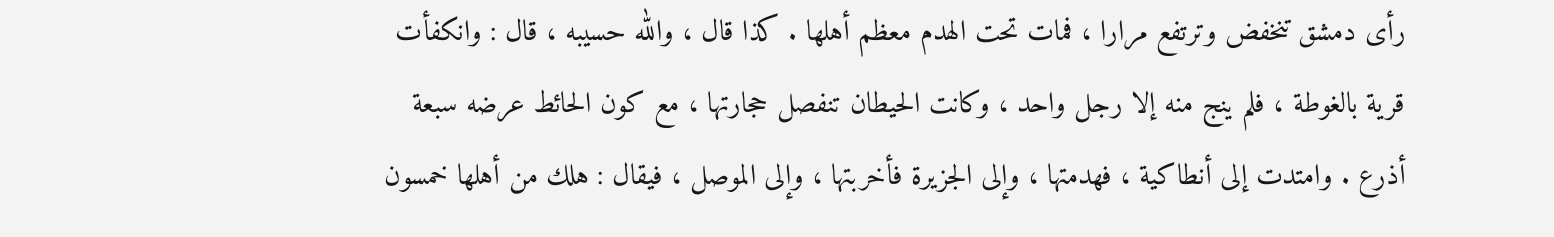رأى دمشق تنخفض وترتفع مرارا ، فمات تحت الهدم معظم أهلها . كذا قال ، والله حسيبه ، قال : وانكفأت قرية بالغوطة ، فلم ينج منه إلا رجل واحد ، وكانت الحيطان تنفصل حجارتها ، مع كون الحائط عرضه سبعة أذرع . وامتدت إلى أنطاكية ، فهدمتها ، وإلى الجزيرة فأخربتها ، وإلى الموصل ، فيقال : هلك من أهلها خمسون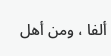ألفا ، ومن أهل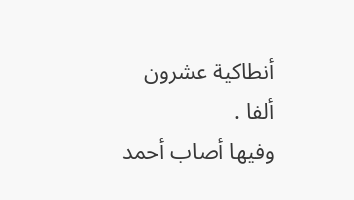أنطاكية عشرون ألفا .
وفيها أصاب أحمد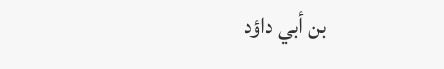بن أبي داؤد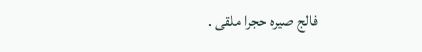فالج صيره حجرا ملقى .